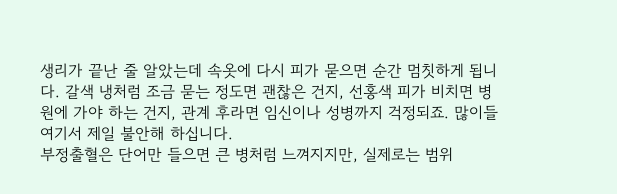생리가 끝난 줄 알았는데 속옷에 다시 피가 묻으면 순간 멈칫하게 됩니다. 갈색 냉처럼 조금 묻는 정도면 괜찮은 건지, 선홍색 피가 비치면 병원에 가야 하는 건지, 관계 후라면 임신이나 성병까지 걱정되죠. 많이들 여기서 제일 불안해 하십니다.
부정출혈은 단어만 들으면 큰 병처럼 느껴지지만, 실제로는 범위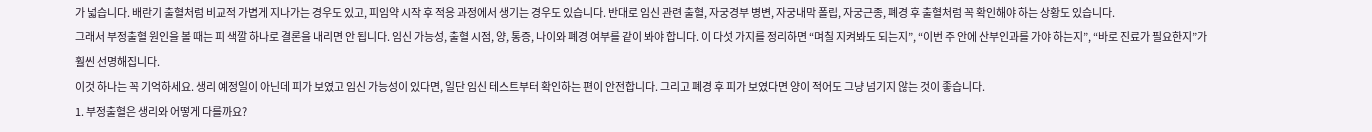가 넓습니다. 배란기 출혈처럼 비교적 가볍게 지나가는 경우도 있고, 피임약 시작 후 적응 과정에서 생기는 경우도 있습니다. 반대로 임신 관련 출혈, 자궁경부 병변, 자궁내막 폴립, 자궁근종, 폐경 후 출혈처럼 꼭 확인해야 하는 상황도 있습니다.
그래서 부정출혈 원인을 볼 때는 피 색깔 하나로 결론을 내리면 안 됩니다. 임신 가능성, 출혈 시점, 양, 통증, 나이와 폐경 여부를 같이 봐야 합니다. 이 다섯 가지를 정리하면 “며칠 지켜봐도 되는지”, “이번 주 안에 산부인과를 가야 하는지”, “바로 진료가 필요한지”가 훨씬 선명해집니다.
이것 하나는 꼭 기억하세요. 생리 예정일이 아닌데 피가 보였고 임신 가능성이 있다면, 일단 임신 테스트부터 확인하는 편이 안전합니다. 그리고 폐경 후 피가 보였다면 양이 적어도 그냥 넘기지 않는 것이 좋습니다.
1. 부정출혈은 생리와 어떻게 다를까요?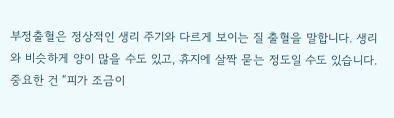부정출혈은 정상적인 생리 주기와 다르게 보이는 질 출혈을 말합니다. 생리와 비슷하게 양이 많을 수도 있고, 휴지에 살짝 묻는 정도일 수도 있습니다. 중요한 건 “피가 조금이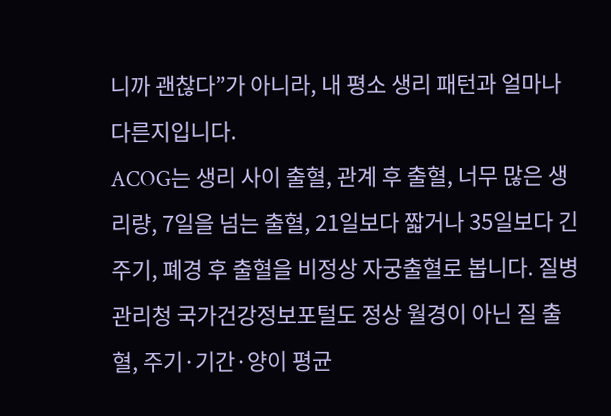니까 괜찮다”가 아니라, 내 평소 생리 패턴과 얼마나 다른지입니다.
ACOG는 생리 사이 출혈, 관계 후 출혈, 너무 많은 생리량, 7일을 넘는 출혈, 21일보다 짧거나 35일보다 긴 주기, 폐경 후 출혈을 비정상 자궁출혈로 봅니다. 질병관리청 국가건강정보포털도 정상 월경이 아닌 질 출혈, 주기·기간·양이 평균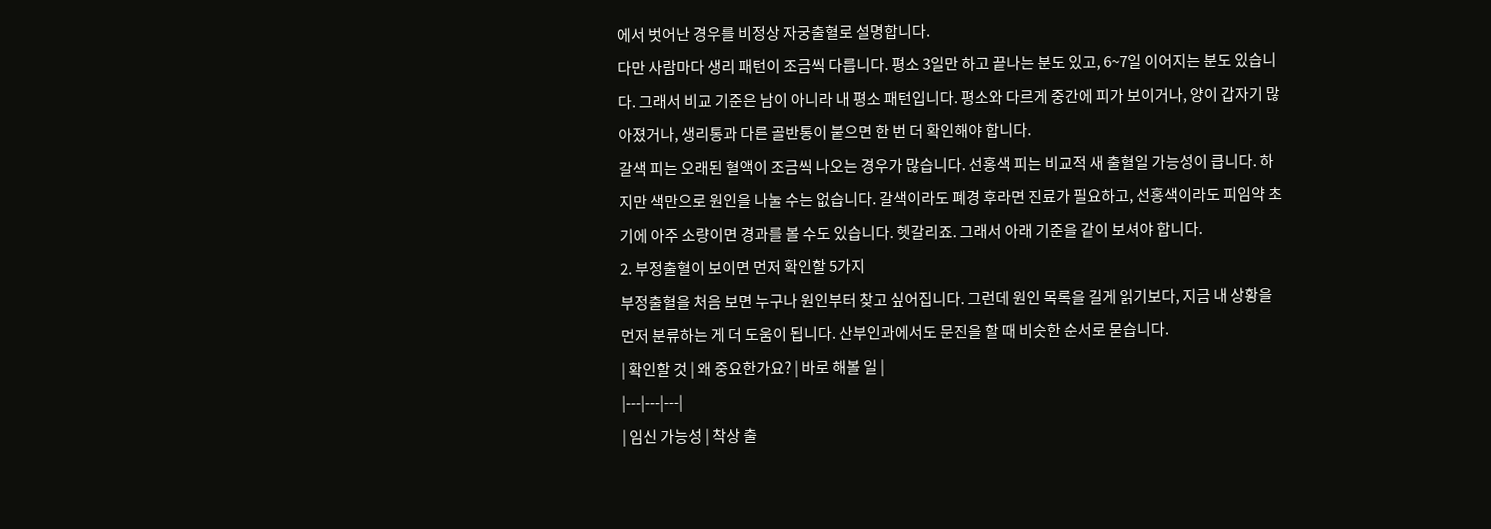에서 벗어난 경우를 비정상 자궁출혈로 설명합니다.
다만 사람마다 생리 패턴이 조금씩 다릅니다. 평소 3일만 하고 끝나는 분도 있고, 6~7일 이어지는 분도 있습니다. 그래서 비교 기준은 남이 아니라 내 평소 패턴입니다. 평소와 다르게 중간에 피가 보이거나, 양이 갑자기 많아졌거나, 생리통과 다른 골반통이 붙으면 한 번 더 확인해야 합니다.
갈색 피는 오래된 혈액이 조금씩 나오는 경우가 많습니다. 선홍색 피는 비교적 새 출혈일 가능성이 큽니다. 하지만 색만으로 원인을 나눌 수는 없습니다. 갈색이라도 폐경 후라면 진료가 필요하고, 선홍색이라도 피임약 초기에 아주 소량이면 경과를 볼 수도 있습니다. 헷갈리죠. 그래서 아래 기준을 같이 보셔야 합니다.
2. 부정출혈이 보이면 먼저 확인할 5가지
부정출혈을 처음 보면 누구나 원인부터 찾고 싶어집니다. 그런데 원인 목록을 길게 읽기보다, 지금 내 상황을 먼저 분류하는 게 더 도움이 됩니다. 산부인과에서도 문진을 할 때 비슷한 순서로 묻습니다.
| 확인할 것 | 왜 중요한가요? | 바로 해볼 일 |
|---|---|---|
| 임신 가능성 | 착상 출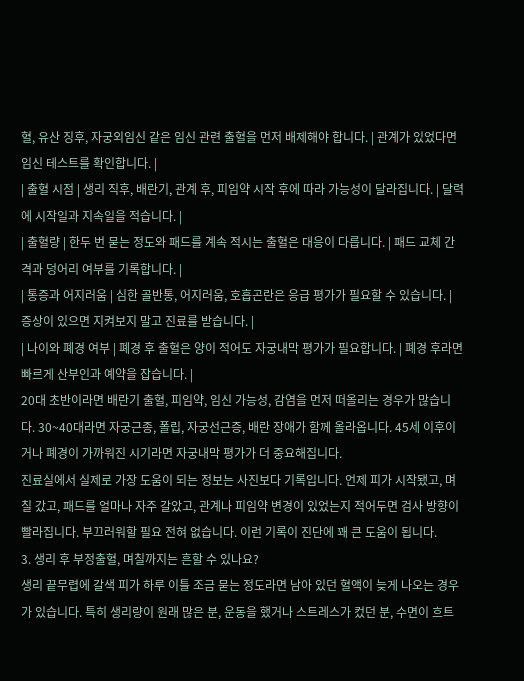혈, 유산 징후, 자궁외임신 같은 임신 관련 출혈을 먼저 배제해야 합니다. | 관계가 있었다면 임신 테스트를 확인합니다. |
| 출혈 시점 | 생리 직후, 배란기, 관계 후, 피임약 시작 후에 따라 가능성이 달라집니다. | 달력에 시작일과 지속일을 적습니다. |
| 출혈량 | 한두 번 묻는 정도와 패드를 계속 적시는 출혈은 대응이 다릅니다. | 패드 교체 간격과 덩어리 여부를 기록합니다. |
| 통증과 어지러움 | 심한 골반통, 어지러움, 호흡곤란은 응급 평가가 필요할 수 있습니다. | 증상이 있으면 지켜보지 말고 진료를 받습니다. |
| 나이와 폐경 여부 | 폐경 후 출혈은 양이 적어도 자궁내막 평가가 필요합니다. | 폐경 후라면 빠르게 산부인과 예약을 잡습니다. |
20대 초반이라면 배란기 출혈, 피임약, 임신 가능성, 감염을 먼저 떠올리는 경우가 많습니다. 30~40대라면 자궁근종, 폴립, 자궁선근증, 배란 장애가 함께 올라옵니다. 45세 이후이거나 폐경이 가까워진 시기라면 자궁내막 평가가 더 중요해집니다.
진료실에서 실제로 가장 도움이 되는 정보는 사진보다 기록입니다. 언제 피가 시작됐고, 며칠 갔고, 패드를 얼마나 자주 갈았고, 관계나 피임약 변경이 있었는지 적어두면 검사 방향이 빨라집니다. 부끄러워할 필요 전혀 없습니다. 이런 기록이 진단에 꽤 큰 도움이 됩니다.
3. 생리 후 부정출혈, 며칠까지는 흔할 수 있나요?
생리 끝무렵에 갈색 피가 하루 이틀 조금 묻는 정도라면 남아 있던 혈액이 늦게 나오는 경우가 있습니다. 특히 생리량이 원래 많은 분, 운동을 했거나 스트레스가 컸던 분, 수면이 흐트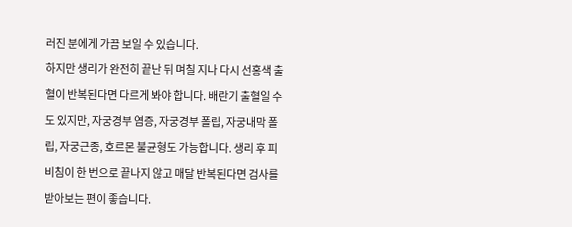러진 분에게 가끔 보일 수 있습니다.
하지만 생리가 완전히 끝난 뒤 며칠 지나 다시 선홍색 출혈이 반복된다면 다르게 봐야 합니다. 배란기 출혈일 수도 있지만, 자궁경부 염증, 자궁경부 폴립, 자궁내막 폴립, 자궁근종, 호르몬 불균형도 가능합니다. 생리 후 피비침이 한 번으로 끝나지 않고 매달 반복된다면 검사를 받아보는 편이 좋습니다.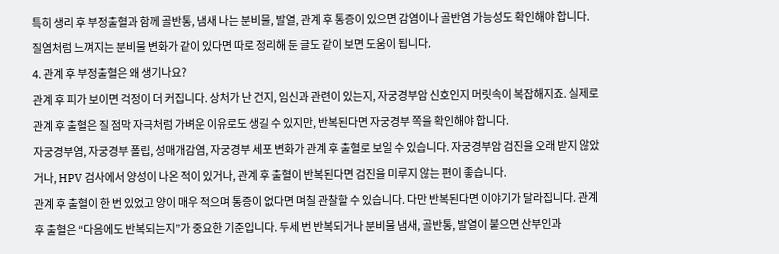특히 생리 후 부정출혈과 함께 골반통, 냄새 나는 분비물, 발열, 관계 후 통증이 있으면 감염이나 골반염 가능성도 확인해야 합니다. 질염처럼 느껴지는 분비물 변화가 같이 있다면 따로 정리해 둔 글도 같이 보면 도움이 됩니다.
4. 관계 후 부정출혈은 왜 생기나요?
관계 후 피가 보이면 걱정이 더 커집니다. 상처가 난 건지, 임신과 관련이 있는지, 자궁경부암 신호인지 머릿속이 복잡해지죠. 실제로 관계 후 출혈은 질 점막 자극처럼 가벼운 이유로도 생길 수 있지만, 반복된다면 자궁경부 쪽을 확인해야 합니다.
자궁경부염, 자궁경부 폴립, 성매개감염, 자궁경부 세포 변화가 관계 후 출혈로 보일 수 있습니다. 자궁경부암 검진을 오래 받지 않았거나, HPV 검사에서 양성이 나온 적이 있거나, 관계 후 출혈이 반복된다면 검진을 미루지 않는 편이 좋습니다.
관계 후 출혈이 한 번 있었고 양이 매우 적으며 통증이 없다면 며칠 관찰할 수 있습니다. 다만 반복된다면 이야기가 달라집니다. 관계 후 출혈은 “다음에도 반복되는지”가 중요한 기준입니다. 두세 번 반복되거나 분비물 냄새, 골반통, 발열이 붙으면 산부인과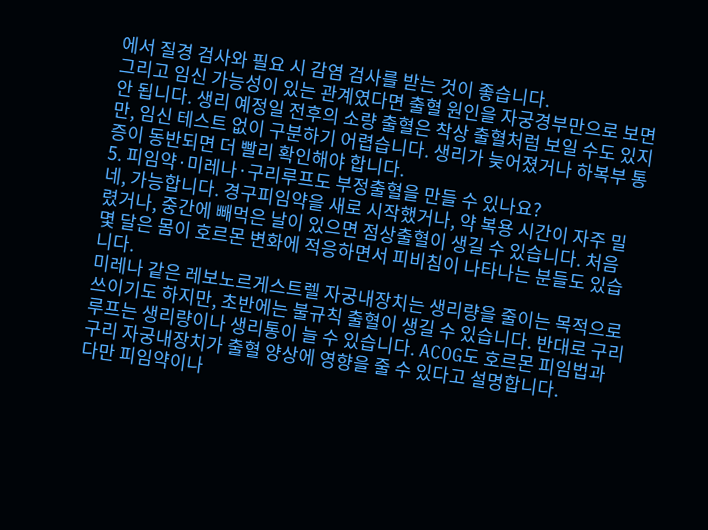에서 질경 검사와 필요 시 감염 검사를 받는 것이 좋습니다.
그리고 임신 가능성이 있는 관계였다면 출혈 원인을 자궁경부만으로 보면 안 됩니다. 생리 예정일 전후의 소량 출혈은 착상 출혈처럼 보일 수도 있지만, 임신 테스트 없이 구분하기 어렵습니다. 생리가 늦어졌거나 하복부 통증이 동반되면 더 빨리 확인해야 합니다.
5. 피임약·미레나·구리루프도 부정출혈을 만들 수 있나요?
네, 가능합니다. 경구피임약을 새로 시작했거나, 약 복용 시간이 자주 밀렸거나, 중간에 빼먹은 날이 있으면 점상출혈이 생길 수 있습니다. 처음 몇 달은 몸이 호르몬 변화에 적응하면서 피비침이 나타나는 분들도 있습니다.
미레나 같은 레보노르게스트렐 자궁내장치는 생리량을 줄이는 목적으로 쓰이기도 하지만, 초반에는 불규칙 출혈이 생길 수 있습니다. 반대로 구리루프는 생리량이나 생리통이 늘 수 있습니다. ACOG도 호르몬 피임법과 구리 자궁내장치가 출혈 양상에 영향을 줄 수 있다고 설명합니다.
다만 피임약이나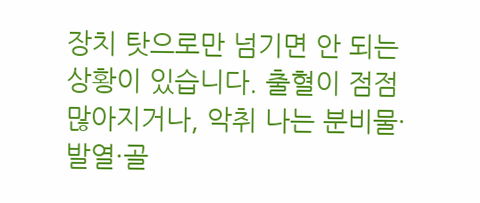장치 탓으로만 넘기면 안 되는 상황이 있습니다. 출혈이 점점 많아지거나, 악취 나는 분비물·발열·골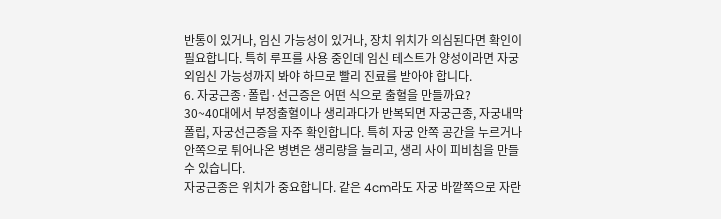반통이 있거나, 임신 가능성이 있거나, 장치 위치가 의심된다면 확인이 필요합니다. 특히 루프를 사용 중인데 임신 테스트가 양성이라면 자궁외임신 가능성까지 봐야 하므로 빨리 진료를 받아야 합니다.
6. 자궁근종·폴립·선근증은 어떤 식으로 출혈을 만들까요?
30~40대에서 부정출혈이나 생리과다가 반복되면 자궁근종, 자궁내막 폴립, 자궁선근증을 자주 확인합니다. 특히 자궁 안쪽 공간을 누르거나 안쪽으로 튀어나온 병변은 생리량을 늘리고, 생리 사이 피비침을 만들 수 있습니다.
자궁근종은 위치가 중요합니다. 같은 4cm라도 자궁 바깥쪽으로 자란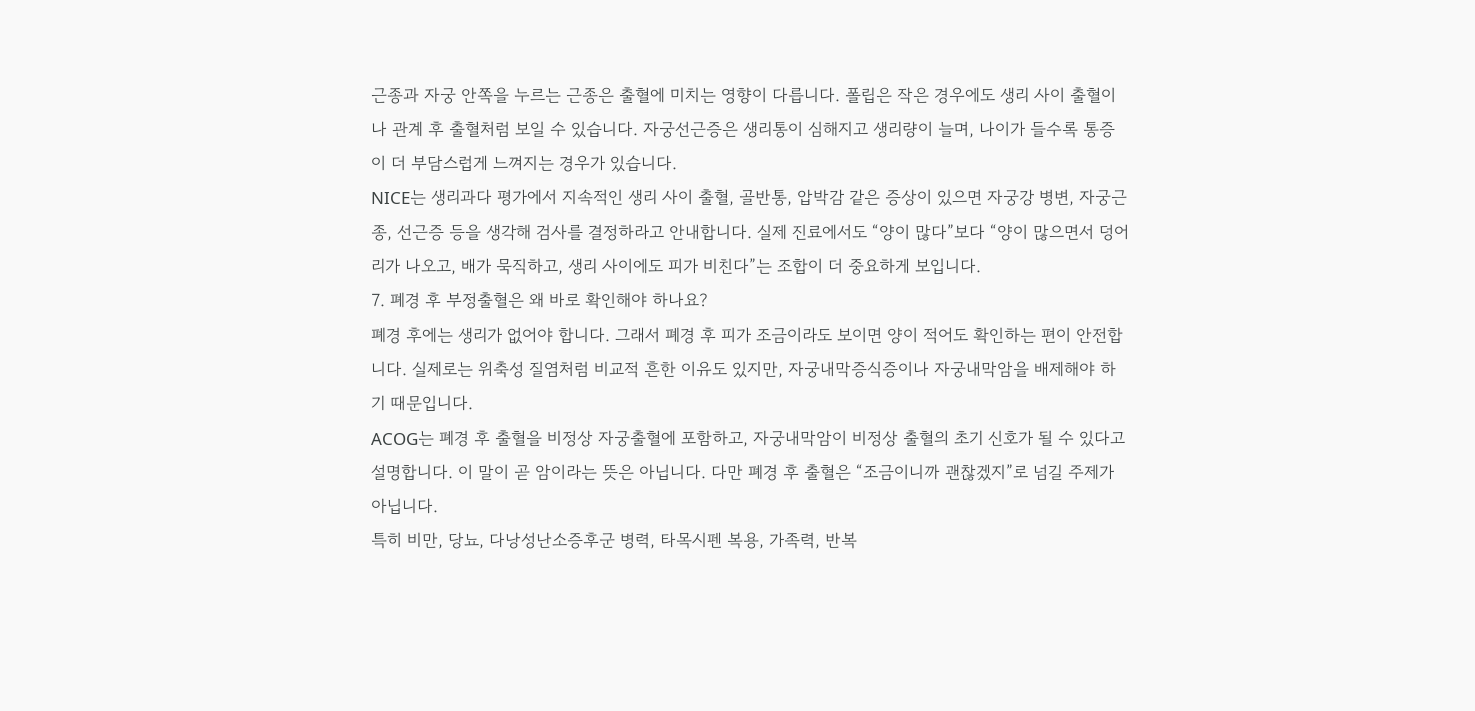근종과 자궁 안쪽을 누르는 근종은 출혈에 미치는 영향이 다릅니다. 폴립은 작은 경우에도 생리 사이 출혈이나 관계 후 출혈처럼 보일 수 있습니다. 자궁선근증은 생리통이 심해지고 생리량이 늘며, 나이가 들수록 통증이 더 부담스럽게 느껴지는 경우가 있습니다.
NICE는 생리과다 평가에서 지속적인 생리 사이 출혈, 골반통, 압박감 같은 증상이 있으면 자궁강 병변, 자궁근종, 선근증 등을 생각해 검사를 결정하라고 안내합니다. 실제 진료에서도 “양이 많다”보다 “양이 많으면서 덩어리가 나오고, 배가 묵직하고, 생리 사이에도 피가 비친다”는 조합이 더 중요하게 보입니다.
7. 폐경 후 부정출혈은 왜 바로 확인해야 하나요?
폐경 후에는 생리가 없어야 합니다. 그래서 폐경 후 피가 조금이라도 보이면 양이 적어도 확인하는 편이 안전합니다. 실제로는 위축성 질염처럼 비교적 흔한 이유도 있지만, 자궁내막증식증이나 자궁내막암을 배제해야 하기 때문입니다.
ACOG는 폐경 후 출혈을 비정상 자궁출혈에 포함하고, 자궁내막암이 비정상 출혈의 초기 신호가 될 수 있다고 설명합니다. 이 말이 곧 암이라는 뜻은 아닙니다. 다만 폐경 후 출혈은 “조금이니까 괜찮겠지”로 넘길 주제가 아닙니다.
특히 비만, 당뇨, 다낭성난소증후군 병력, 타목시펜 복용, 가족력, 반복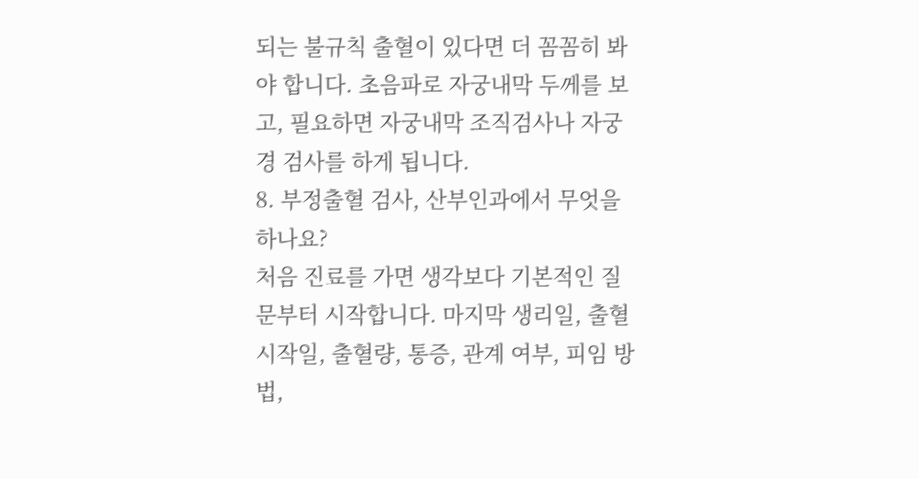되는 불규칙 출혈이 있다면 더 꼼꼼히 봐야 합니다. 초음파로 자궁내막 두께를 보고, 필요하면 자궁내막 조직검사나 자궁경 검사를 하게 됩니다.
8. 부정출혈 검사, 산부인과에서 무엇을 하나요?
처음 진료를 가면 생각보다 기본적인 질문부터 시작합니다. 마지막 생리일, 출혈 시작일, 출혈량, 통증, 관계 여부, 피임 방법,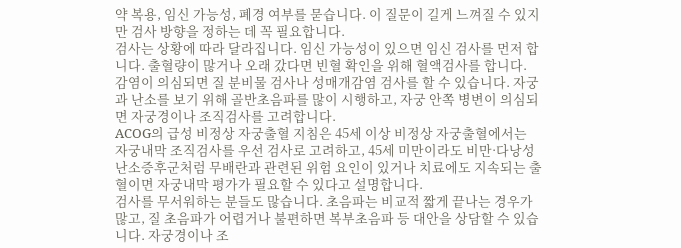약 복용, 임신 가능성, 폐경 여부를 묻습니다. 이 질문이 길게 느껴질 수 있지만 검사 방향을 정하는 데 꼭 필요합니다.
검사는 상황에 따라 달라집니다. 임신 가능성이 있으면 임신 검사를 먼저 합니다. 출혈량이 많거나 오래 갔다면 빈혈 확인을 위해 혈액검사를 합니다. 감염이 의심되면 질 분비물 검사나 성매개감염 검사를 할 수 있습니다. 자궁과 난소를 보기 위해 골반초음파를 많이 시행하고, 자궁 안쪽 병변이 의심되면 자궁경이나 조직검사를 고려합니다.
ACOG의 급성 비정상 자궁출혈 지침은 45세 이상 비정상 자궁출혈에서는 자궁내막 조직검사를 우선 검사로 고려하고, 45세 미만이라도 비만·다낭성난소증후군처럼 무배란과 관련된 위험 요인이 있거나 치료에도 지속되는 출혈이면 자궁내막 평가가 필요할 수 있다고 설명합니다.
검사를 무서워하는 분들도 많습니다. 초음파는 비교적 짧게 끝나는 경우가 많고, 질 초음파가 어렵거나 불편하면 복부초음파 등 대안을 상담할 수 있습니다. 자궁경이나 조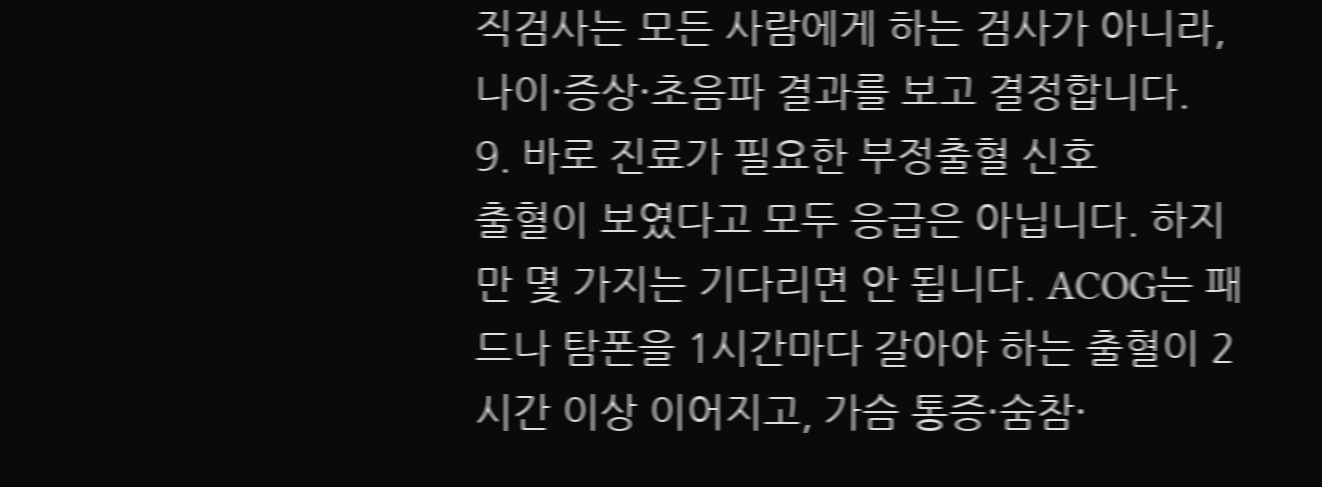직검사는 모든 사람에게 하는 검사가 아니라, 나이·증상·초음파 결과를 보고 결정합니다.
9. 바로 진료가 필요한 부정출혈 신호
출혈이 보였다고 모두 응급은 아닙니다. 하지만 몇 가지는 기다리면 안 됩니다. ACOG는 패드나 탐폰을 1시간마다 갈아야 하는 출혈이 2시간 이상 이어지고, 가슴 통증·숨참·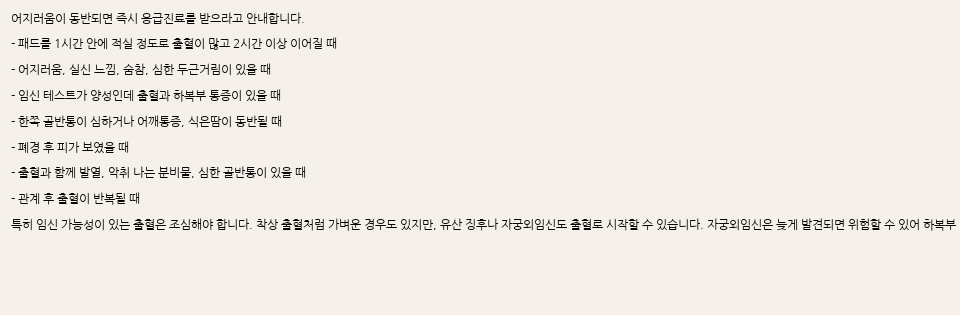어지러움이 동반되면 즉시 응급진료를 받으라고 안내합니다.
- 패드를 1시간 안에 적실 정도로 출혈이 많고 2시간 이상 이어질 때
- 어지러움, 실신 느낌, 숨참, 심한 두근거림이 있을 때
- 임신 테스트가 양성인데 출혈과 하복부 통증이 있을 때
- 한쪽 골반통이 심하거나 어깨통증, 식은땀이 동반될 때
- 폐경 후 피가 보였을 때
- 출혈과 함께 발열, 악취 나는 분비물, 심한 골반통이 있을 때
- 관계 후 출혈이 반복될 때
특히 임신 가능성이 있는 출혈은 조심해야 합니다. 착상 출혈처럼 가벼운 경우도 있지만, 유산 징후나 자궁외임신도 출혈로 시작할 수 있습니다. 자궁외임신은 늦게 발견되면 위험할 수 있어 하복부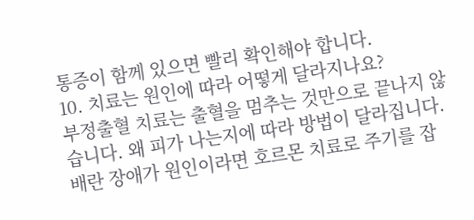통증이 함께 있으면 빨리 확인해야 합니다.
10. 치료는 원인에 따라 어떻게 달라지나요?
부정출혈 치료는 출혈을 멈추는 것만으로 끝나지 않습니다. 왜 피가 나는지에 따라 방법이 달라집니다. 배란 장애가 원인이라면 호르몬 치료로 주기를 잡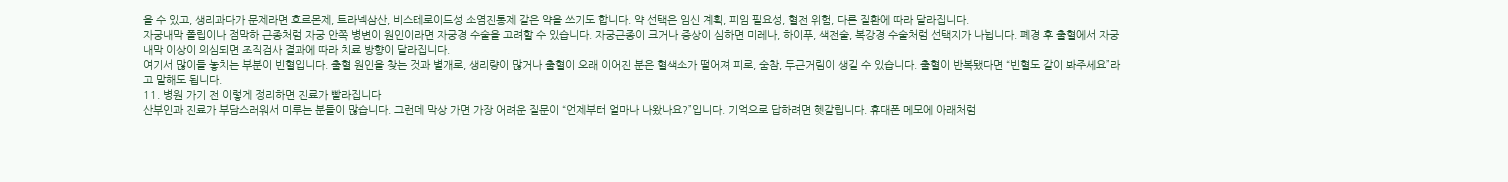을 수 있고, 생리과다가 문제라면 호르몬제, 트라넥삼산, 비스테로이드성 소염진통제 같은 약을 쓰기도 합니다. 약 선택은 임신 계획, 피임 필요성, 혈전 위험, 다른 질환에 따라 달라집니다.
자궁내막 폴립이나 점막하 근종처럼 자궁 안쪽 병변이 원인이라면 자궁경 수술을 고려할 수 있습니다. 자궁근종이 크거나 증상이 심하면 미레나, 하이푸, 색전술, 복강경 수술처럼 선택지가 나뉩니다. 폐경 후 출혈에서 자궁내막 이상이 의심되면 조직검사 결과에 따라 치료 방향이 달라집니다.
여기서 많이들 놓치는 부분이 빈혈입니다. 출혈 원인을 찾는 것과 별개로, 생리량이 많거나 출혈이 오래 이어진 분은 혈색소가 떨어져 피로, 숨참, 두근거림이 생길 수 있습니다. 출혈이 반복됐다면 “빈혈도 같이 봐주세요”라고 말해도 됩니다.
11. 병원 가기 전 이렇게 정리하면 진료가 빨라집니다
산부인과 진료가 부담스러워서 미루는 분들이 많습니다. 그런데 막상 가면 가장 어려운 질문이 “언제부터 얼마나 나왔나요?”입니다. 기억으로 답하려면 헷갈립니다. 휴대폰 메모에 아래처럼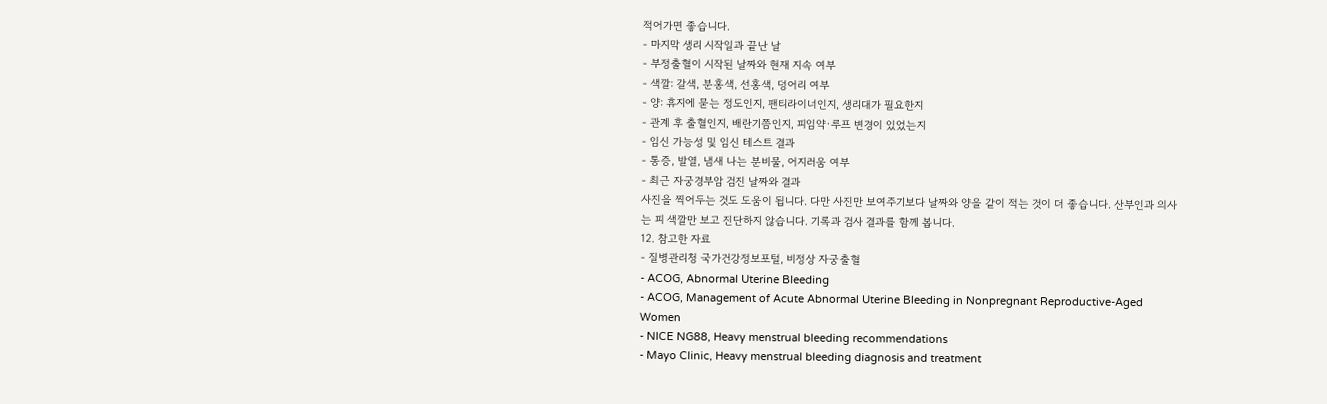적어가면 좋습니다.
- 마지막 생리 시작일과 끝난 날
- 부정출혈이 시작된 날짜와 현재 지속 여부
- 색깔: 갈색, 분홍색, 선홍색, 덩어리 여부
- 양: 휴지에 묻는 정도인지, 팬티라이너인지, 생리대가 필요한지
- 관계 후 출혈인지, 배란기쯤인지, 피임약·루프 변경이 있었는지
- 임신 가능성 및 임신 테스트 결과
- 통증, 발열, 냄새 나는 분비물, 어지러움 여부
- 최근 자궁경부암 검진 날짜와 결과
사진을 찍어두는 것도 도움이 됩니다. 다만 사진만 보여주기보다 날짜와 양을 같이 적는 것이 더 좋습니다. 산부인과 의사는 피 색깔만 보고 진단하지 않습니다. 기록과 검사 결과를 함께 봅니다.
12. 참고한 자료
- 질병관리청 국가건강정보포털, 비정상 자궁출혈
- ACOG, Abnormal Uterine Bleeding
- ACOG, Management of Acute Abnormal Uterine Bleeding in Nonpregnant Reproductive-Aged Women
- NICE NG88, Heavy menstrual bleeding recommendations
- Mayo Clinic, Heavy menstrual bleeding diagnosis and treatment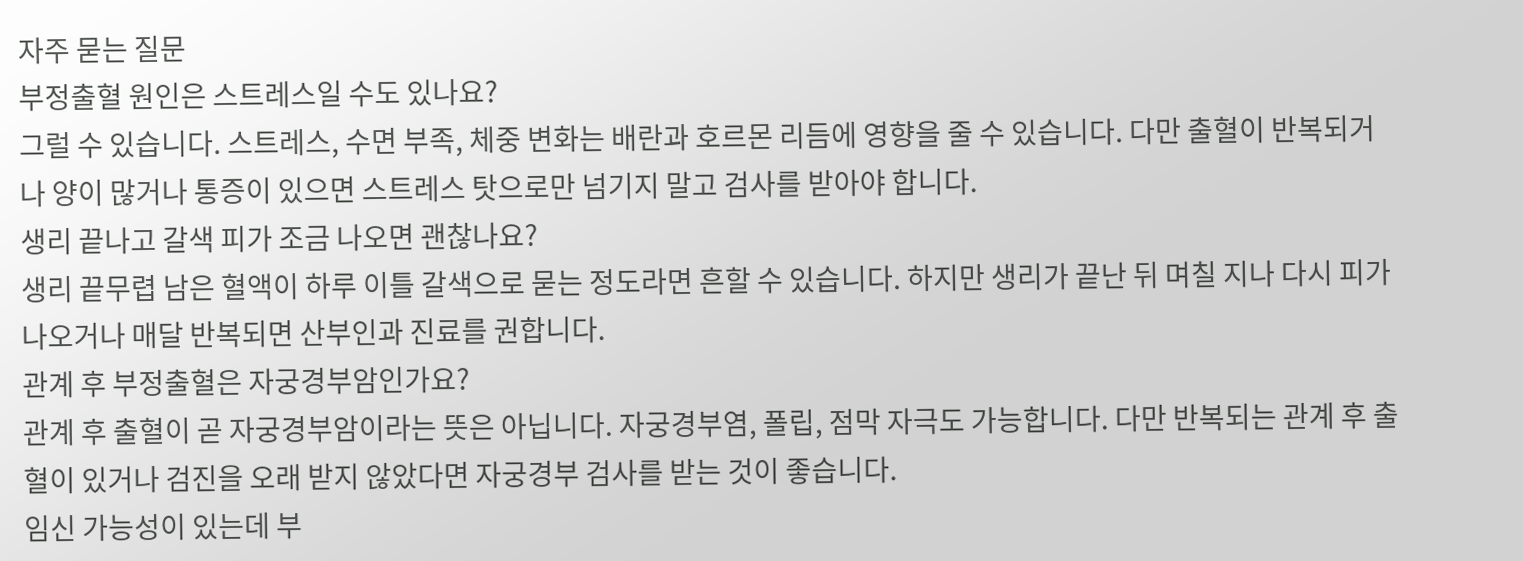자주 묻는 질문
부정출혈 원인은 스트레스일 수도 있나요?
그럴 수 있습니다. 스트레스, 수면 부족, 체중 변화는 배란과 호르몬 리듬에 영향을 줄 수 있습니다. 다만 출혈이 반복되거나 양이 많거나 통증이 있으면 스트레스 탓으로만 넘기지 말고 검사를 받아야 합니다.
생리 끝나고 갈색 피가 조금 나오면 괜찮나요?
생리 끝무렵 남은 혈액이 하루 이틀 갈색으로 묻는 정도라면 흔할 수 있습니다. 하지만 생리가 끝난 뒤 며칠 지나 다시 피가 나오거나 매달 반복되면 산부인과 진료를 권합니다.
관계 후 부정출혈은 자궁경부암인가요?
관계 후 출혈이 곧 자궁경부암이라는 뜻은 아닙니다. 자궁경부염, 폴립, 점막 자극도 가능합니다. 다만 반복되는 관계 후 출혈이 있거나 검진을 오래 받지 않았다면 자궁경부 검사를 받는 것이 좋습니다.
임신 가능성이 있는데 부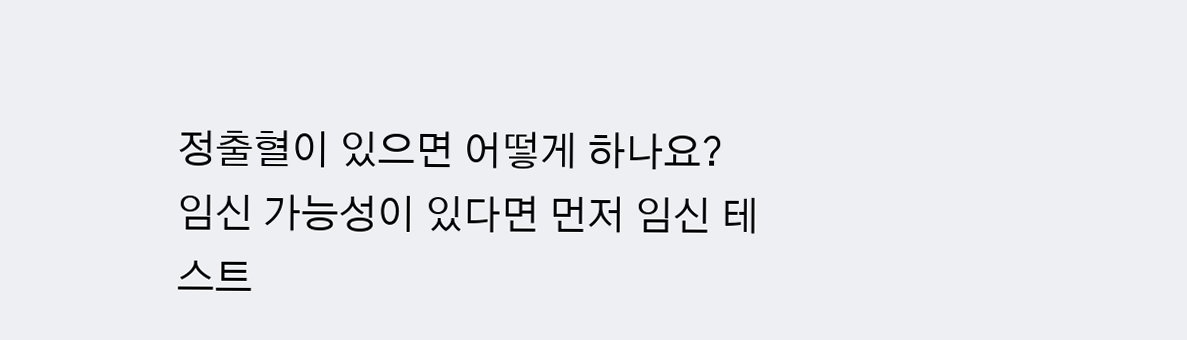정출혈이 있으면 어떻게 하나요?
임신 가능성이 있다면 먼저 임신 테스트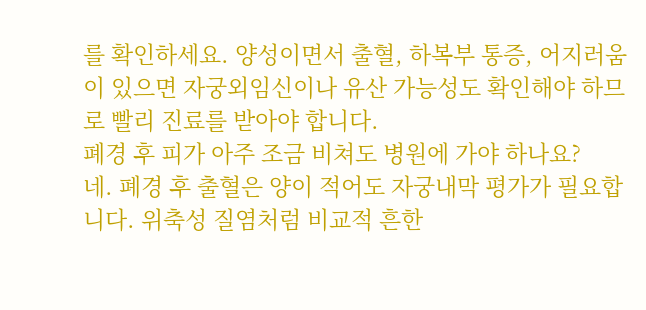를 확인하세요. 양성이면서 출혈, 하복부 통증, 어지러움이 있으면 자궁외임신이나 유산 가능성도 확인해야 하므로 빨리 진료를 받아야 합니다.
폐경 후 피가 아주 조금 비쳐도 병원에 가야 하나요?
네. 폐경 후 출혈은 양이 적어도 자궁내막 평가가 필요합니다. 위축성 질염처럼 비교적 흔한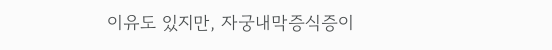이유도 있지만, 자궁내막증식증이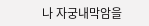나 자궁내막암을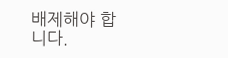배제해야 합니다.